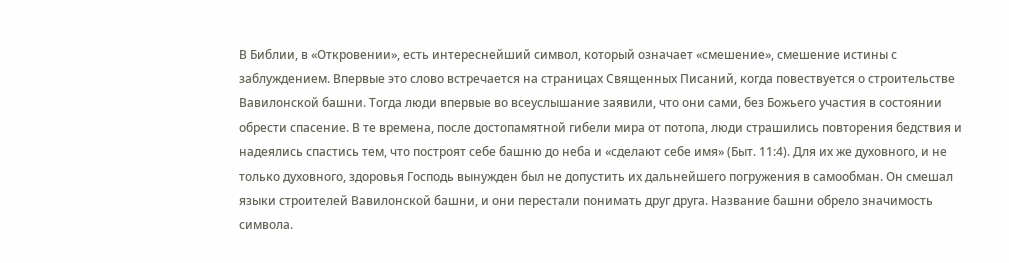В Библии, в «Откровении», есть интереснейший символ, который означает «смешение», смешение истины с заблуждением. Впервые это слово встречается на страницах Священных Писаний, когда повествуется о строительстве Вавилонской башни. Тогда люди впервые во всеуслышание заявили, что они сами, без Божьего участия в состоянии обрести спасение. В те времена, после достопамятной гибели мира от потопа, люди страшились повторения бедствия и надеялись спастись тем, что построят себе башню до неба и «сделают себе имя» (Быт. 11:4). Для их же духовного, и не только духовного, здоровья Господь вынужден был не допустить их дальнейшего погружения в самообман. Он смешал языки строителей Вавилонской башни, и они перестали понимать друг друга. Название башни обрело значимость символа.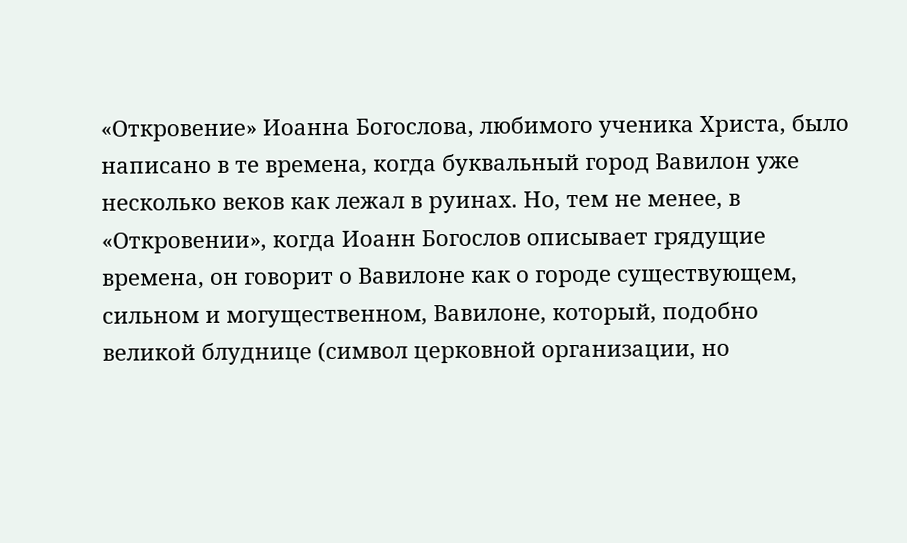«Откровение» Иоанна Богослова, любимого ученика Христа, было написано в те времена, когда буквальный город Вавилон уже несколько веков как лежал в руинах. Но, тем не менее, в «Откровении», когда Иоанн Богослов описывает грядущие времена, он говорит о Вавилоне как о городе существующем, сильном и могущественном, Вавилоне, который, подобно великой блуднице (символ церковной организации, но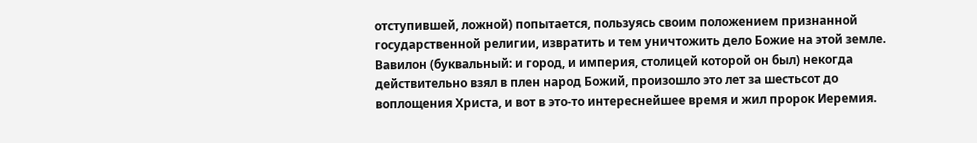отступившей, ложной) попытается, пользуясь своим положением признанной государственной религии, извратить и тем уничтожить дело Божие на этой земле. Вавилон (буквальный: и город, и империя, столицей которой он был) некогда действительно взял в плен народ Божий, произошло это лет за шестьсот до воплощения Христа, и вот в это-то интереснейшее время и жил пророк Иеремия.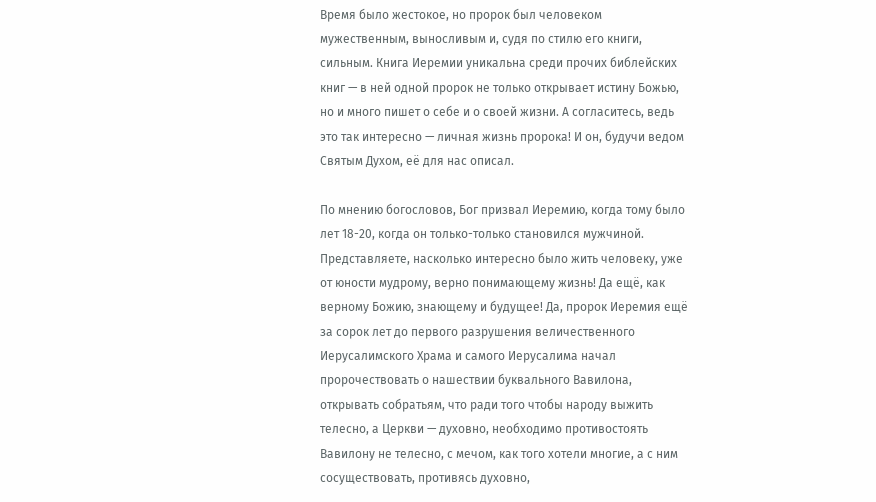Время было жестокое, но пророк был человеком мужественным, выносливым и, судя по стилю его книги, сильным. Книга Иеремии уникальна среди прочих библейских книг — в ней одной пророк не только открывает истину Божью, но и много пишет о себе и о своей жизни. А согласитесь, ведь это так интересно — личная жизнь пророка! И он, будучи ведом Святым Духом, её для нас описал.

По мнению богословов, Бог призвал Иеремию, когда тому было лет 18-20, когда он только-только становился мужчиной. Представляете, насколько интересно было жить человеку, уже от юности мудрому, верно понимающему жизнь! Да ещё, как верному Божию, знающему и будущее! Да, пророк Иеремия ещё за сорок лет до первого разрушения величественного Иерусалимского Храма и самого Иерусалима начал пророчествовать о нашествии буквального Вавилона, открывать собратьям, что ради того чтобы народу выжить телесно, а Церкви — духовно, необходимо противостоять Вавилону не телесно, с мечом, как того хотели многие, а с ним сосуществовать, противясь духовно,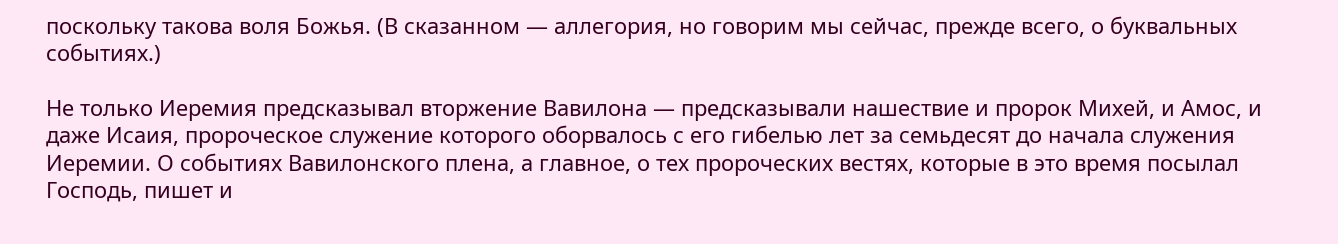поскольку такова воля Божья. (В сказанном — аллегория, но говорим мы сейчас, прежде всего, о буквальных событиях.)

Не только Иеремия предсказывал вторжение Вавилона — предсказывали нашествие и пророк Михей, и Амос, и даже Исаия, пророческое служение которого оборвалось с его гибелью лет за семьдесят до начала служения Иеремии. О событиях Вавилонского плена, а главное, о тех пророческих вестях, которые в это время посылал Господь, пишет и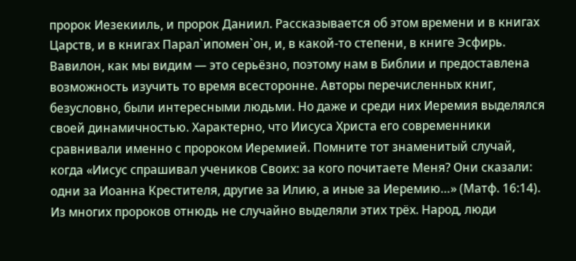пророк Иезекииль, и пророк Даниил. Рассказывается об этом времени и в книгах Царств, и в книгах Парал`ипомен`он, и, в какой-то степени, в книге Эсфирь. Вавилон, как мы видим — это серьёзно, поэтому нам в Библии и предоставлена возможность изучить то время всесторонне. Авторы перечисленных книг, безусловно, были интересными людьми. Но даже и среди них Иеремия выделялся своей динамичностью. Характерно, что Иисуса Христа его современники сравнивали именно с пророком Иеремией. Помните тот знаменитый случай, когда «Иисус спрашивал учеников Своих: за кого почитаете Меня? Они сказали: одни за Иоанна Крестителя, другие за Илию, а иные за Иеремию…» (Матф. 16:14). Из многих пророков отнюдь не случайно выделяли этих трёх. Народ, люди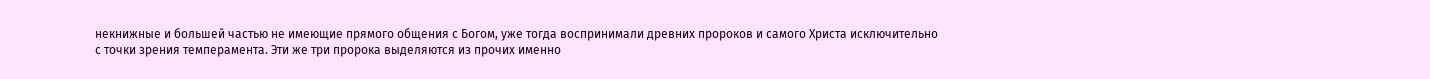некнижные и большей частью не имеющие прямого общения с Богом, уже тогда воспринимали древних пророков и самого Христа исключительно с точки зрения темперамента. Эти же три пророка выделяются из прочих именно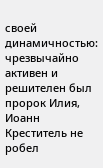своей динамичностью: чрезвычайно активен и решителен был пророк Илия, Иоанн Креститель не робел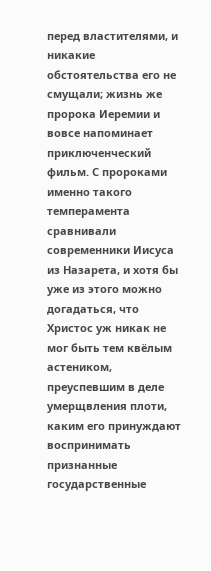перед властителями, и никакие обстоятельства его не смущали; жизнь же пророка Иеремии и вовсе напоминает приключенческий фильм. С пророками именно такого темперамента сравнивали современники Иисуса из Назарета, и хотя бы уже из этого можно догадаться, что Христос уж никак не мог быть тем квёлым астеником, преуспевшим в деле умерщвления плоти, каким его принуждают воспринимать признанные государственные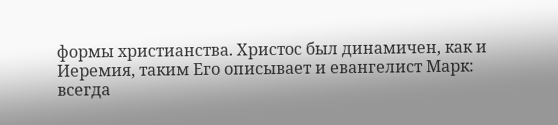формы христианства. Христос был динамичен, как и Иеремия, таким Его описывает и евангелист Марк: всегда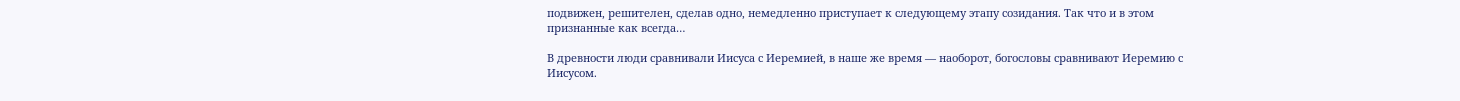подвижен, решителен, сделав одно, немедленно приступает к следующему этапу созидания. Так что и в этом признанные как всегда…

В древности люди сравнивали Иисуса с Иеремией, в наше же время — наоборот, богословы сравнивают Иеремию с Иисусом.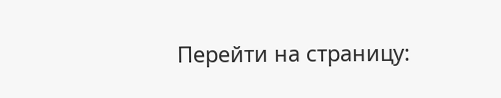Перейти на страницу: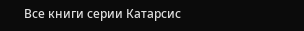Все книги серии Катарсис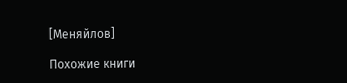[Меняйлов]

Похожие книги